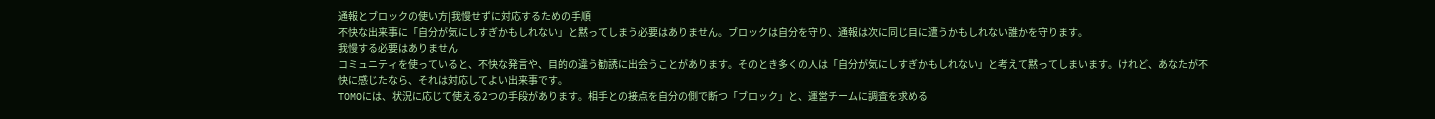通報とブロックの使い方|我慢せずに対応するための手順
不快な出来事に「自分が気にしすぎかもしれない」と黙ってしまう必要はありません。ブロックは自分を守り、通報は次に同じ目に遭うかもしれない誰かを守ります。
我慢する必要はありません
コミュニティを使っていると、不快な発言や、目的の違う勧誘に出会うことがあります。そのとき多くの人は「自分が気にしすぎかもしれない」と考えて黙ってしまいます。けれど、あなたが不快に感じたなら、それは対応してよい出来事です。
TOMOには、状況に応じて使える2つの手段があります。相手との接点を自分の側で断つ「ブロック」と、運営チームに調査を求める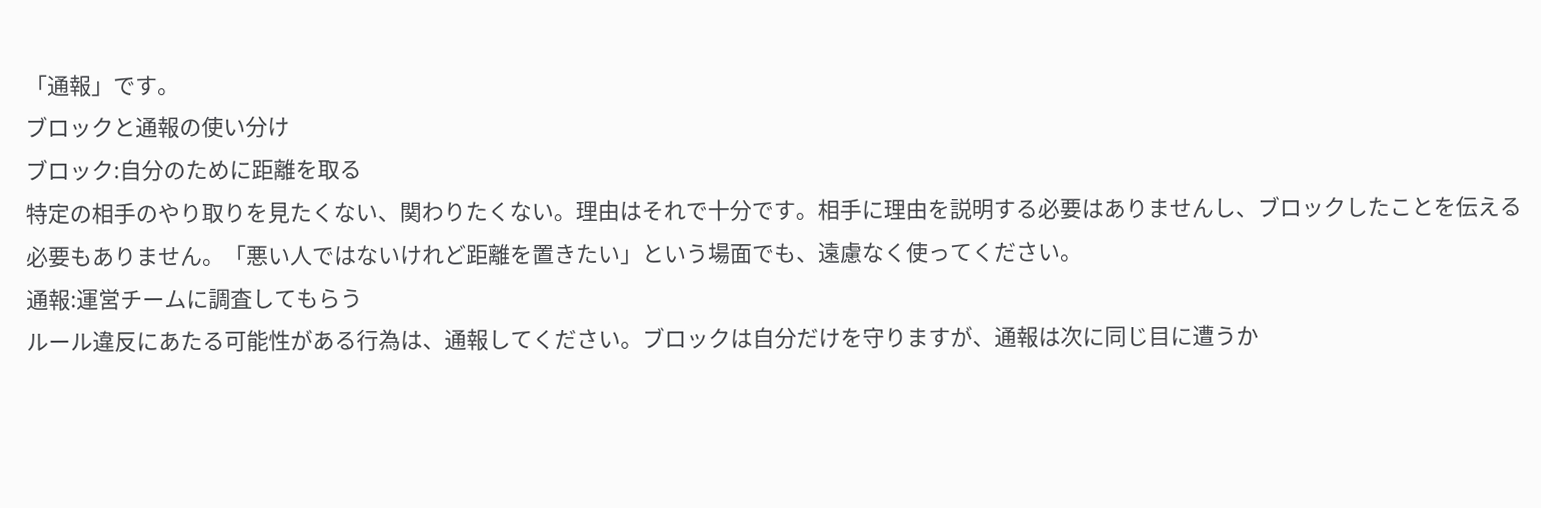「通報」です。
ブロックと通報の使い分け
ブロック:自分のために距離を取る
特定の相手のやり取りを見たくない、関わりたくない。理由はそれで十分です。相手に理由を説明する必要はありませんし、ブロックしたことを伝える必要もありません。「悪い人ではないけれど距離を置きたい」という場面でも、遠慮なく使ってください。
通報:運営チームに調査してもらう
ルール違反にあたる可能性がある行為は、通報してください。ブロックは自分だけを守りますが、通報は次に同じ目に遭うか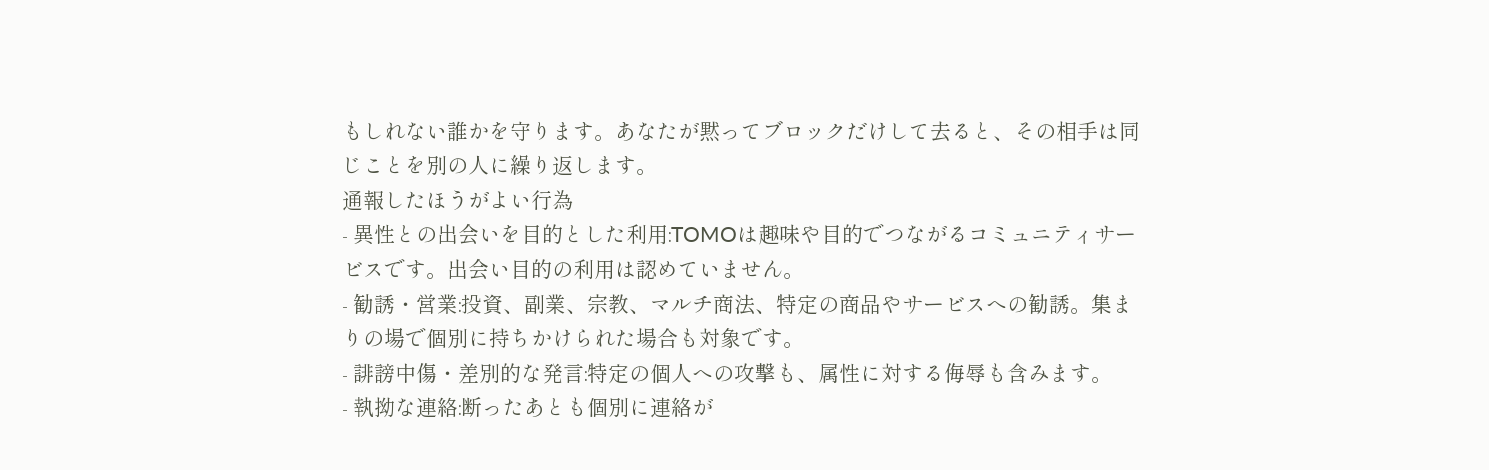もしれない誰かを守ります。あなたが黙ってブロックだけして去ると、その相手は同じことを別の人に繰り返します。
通報したほうがよい行為
- 異性との出会いを目的とした利用:TOMOは趣味や目的でつながるコミュニティサービスです。出会い目的の利用は認めていません。
- 勧誘・営業:投資、副業、宗教、マルチ商法、特定の商品やサービスへの勧誘。集まりの場で個別に持ちかけられた場合も対象です。
- 誹謗中傷・差別的な発言:特定の個人への攻撃も、属性に対する侮辱も含みます。
- 執拗な連絡:断ったあとも個別に連絡が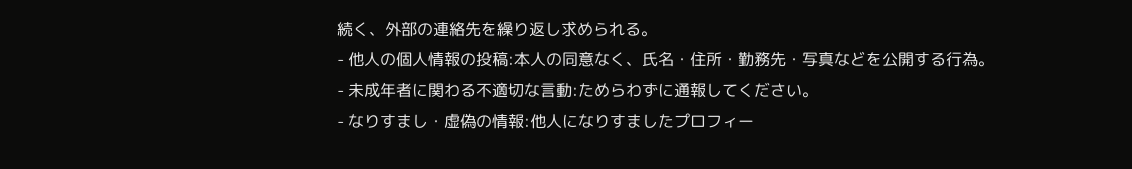続く、外部の連絡先を繰り返し求められる。
- 他人の個人情報の投稿:本人の同意なく、氏名・住所・勤務先・写真などを公開する行為。
- 未成年者に関わる不適切な言動:ためらわずに通報してください。
- なりすまし・虚偽の情報:他人になりすましたプロフィー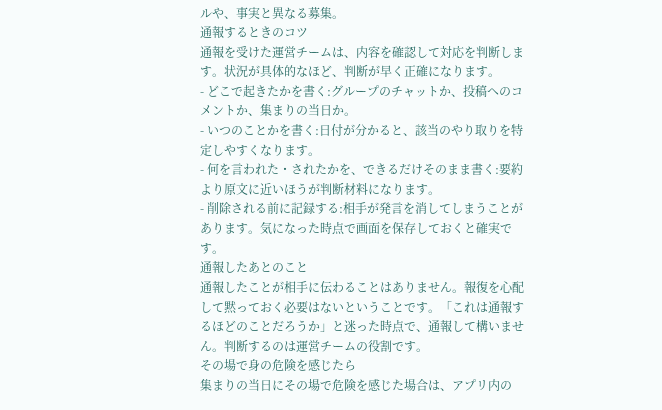ルや、事実と異なる募集。
通報するときのコツ
通報を受けた運営チームは、内容を確認して対応を判断します。状況が具体的なほど、判断が早く正確になります。
- どこで起きたかを書く:グループのチャットか、投稿へのコメントか、集まりの当日か。
- いつのことかを書く:日付が分かると、該当のやり取りを特定しやすくなります。
- 何を言われた・されたかを、できるだけそのまま書く:要約より原文に近いほうが判断材料になります。
- 削除される前に記録する:相手が発言を消してしまうことがあります。気になった時点で画面を保存しておくと確実です。
通報したあとのこと
通報したことが相手に伝わることはありません。報復を心配して黙っておく必要はないということです。「これは通報するほどのことだろうか」と迷った時点で、通報して構いません。判断するのは運営チームの役割です。
その場で身の危険を感じたら
集まりの当日にその場で危険を感じた場合は、アプリ内の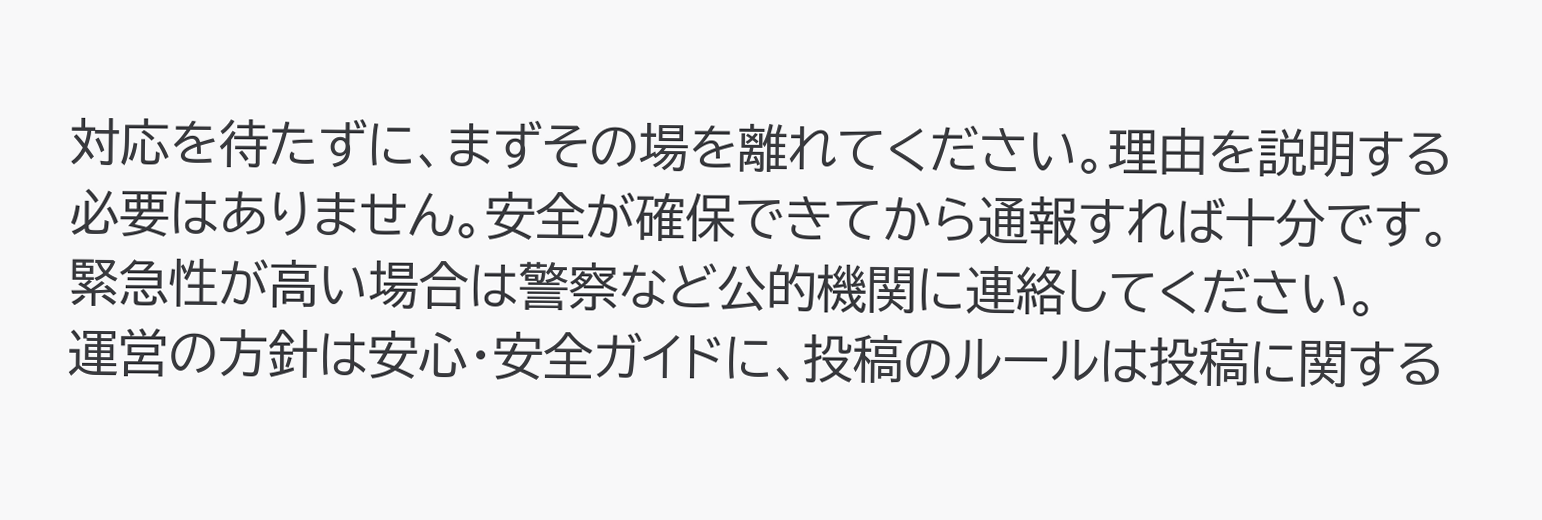対応を待たずに、まずその場を離れてください。理由を説明する必要はありません。安全が確保できてから通報すれば十分です。緊急性が高い場合は警察など公的機関に連絡してください。
運営の方針は安心・安全ガイドに、投稿のルールは投稿に関する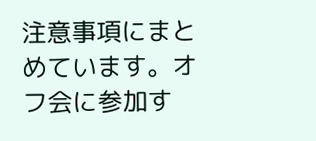注意事項にまとめています。オフ会に参加す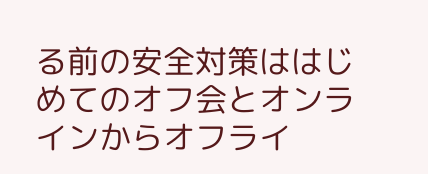る前の安全対策ははじめてのオフ会とオンラインからオフライ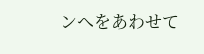ンへをあわせて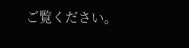ご覧ください。